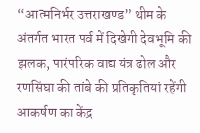“आत्मनिर्भर उत्तराखण्ड” थीम के अंतर्गत भारत पर्व में दिखेगी देवभूमि की झलक, पारंपरिक वाद्य यंत्र ढोल और रणसिंघा की तांबे की प्रतिकृतियां रहेंगी आकर्षण का केंद्र